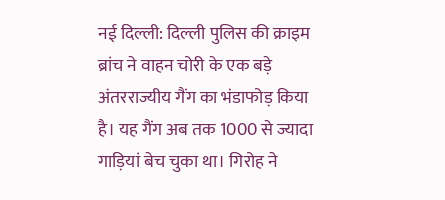नई दिल्ली: दिल्ली पुलिस की क्राइम ब्रांच ने वाहन चोरी के एक बड़े अंतरराज्यीय गैंग का भंडाफोड़ किया है। यह गैंग अब तक 1000 से ज्यादा गाड़ियां बेच चुका था। गिरोह ने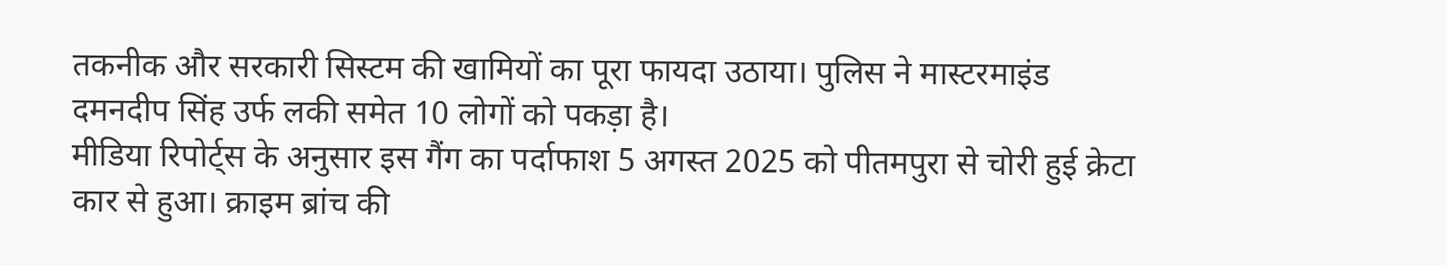तकनीक और सरकारी सिस्टम की खामियों का पूरा फायदा उठाया। पुलिस ने मास्टरमाइंड दमनदीप सिंह उर्फ लकी समेत 10 लोगों को पकड़ा है।
मीडिया रिपोर्ट्स के अनुसार इस गैंग का पर्दाफाश 5 अगस्त 2025 को पीतमपुरा से चोरी हुई क्रेटा कार से हुआ। क्राइम ब्रांच की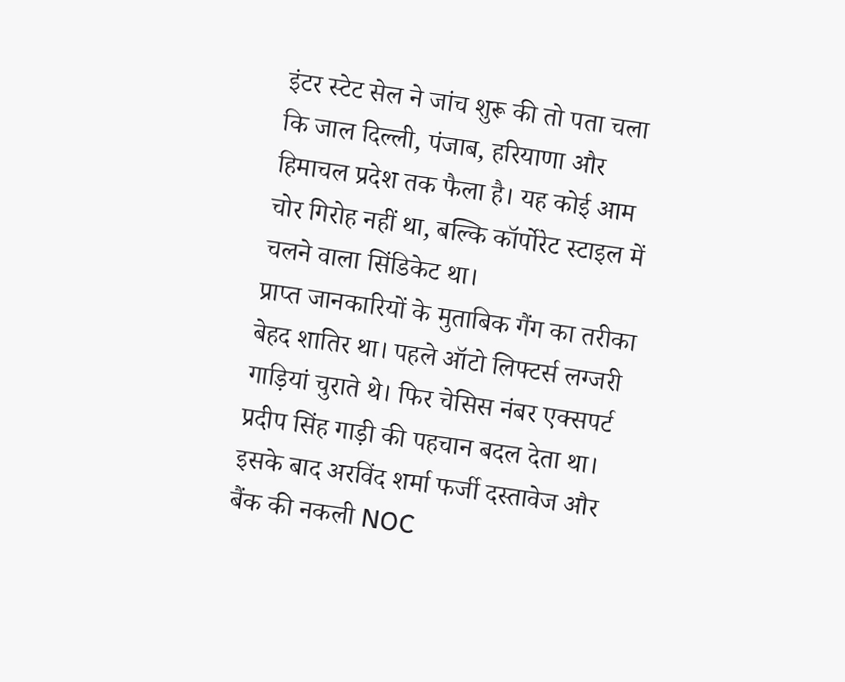इंटर स्टेट सेल ने जांच शुरू की तो पता चला कि जाल दिल्ली, पंजाब, हरियाणा और हिमाचल प्रदेश तक फैला है। यह कोई आम चोर गिरोह नहीं था, बल्कि कॉर्पोरेट स्टाइल में चलने वाला सिंडिकेट था।
प्राप्त जानकारियों के मुताबिक गैंग का तरीका बेहद शातिर था। पहले ऑटो लिफ्टर्स लग्जरी गाड़ियां चुराते थे। फिर चेसिस नंबर एक्सपर्ट प्रदीप सिंह गाड़ी की पहचान बदल देता था। इसके बाद अरविंद शर्मा फर्जी दस्तावेज और बैंक की नकली NOC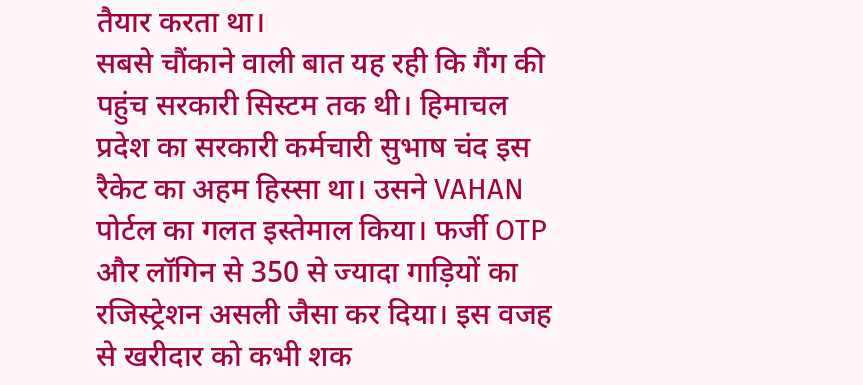तैयार करता था।
सबसे चौंकाने वाली बात यह रही कि गैंग की पहुंच सरकारी सिस्टम तक थी। हिमाचल प्रदेश का सरकारी कर्मचारी सुभाष चंद इस रैकेट का अहम हिस्सा था। उसने VAHAN पोर्टल का गलत इस्तेमाल किया। फर्जी OTP और लॉगिन से 350 से ज्यादा गाड़ियों का रजिस्ट्रेशन असली जैसा कर दिया। इस वजह से खरीदार को कभी शक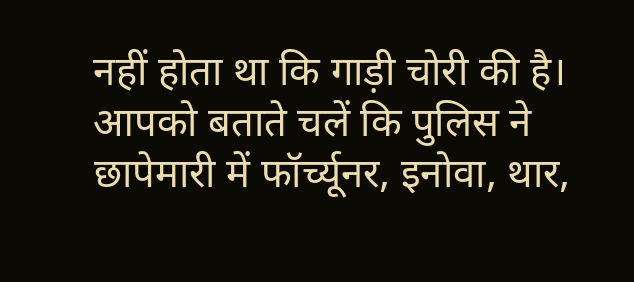नहीं होता था कि गाड़ी चोरी की है।
आपको बताते चलें कि पुलिस ने छापेमारी में फॉर्च्यूनर, इनोवा, थार,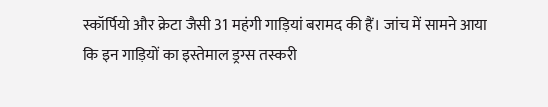स्कॉर्पियो और क्रेटा जैसी 31 महंगी गाड़ियां बरामद की हैं। जांच में सामने आया कि इन गाड़ियों का इस्तेमाल ड्रग्स तस्करी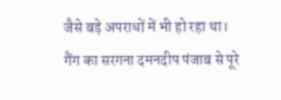जैसे बड़े अपराधों में भी हो रहा था। गैंग का सरगना दमनदीप पंजाब से पूरे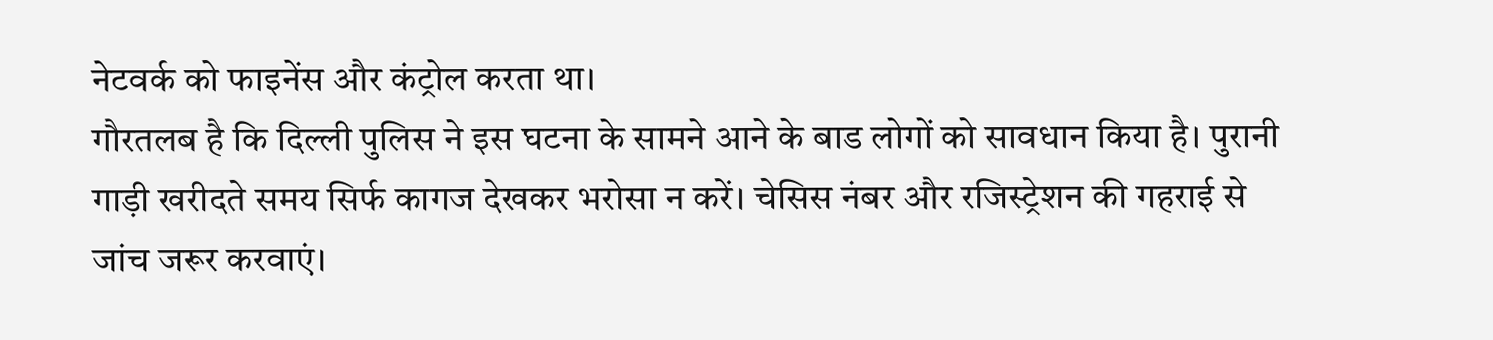नेटवर्क को फाइनेंस और कंट्रोल करता था।
गौरतलब है कि दिल्ली पुलिस ने इस घटना के सामने आने के बाड लोगों को सावधान किया है। पुरानी गाड़ी खरीदते समय सिर्फ कागज देखकर भरोसा न करें। चेसिस नंबर और रजिस्ट्रेशन की गहराई से जांच जरूर करवाएं।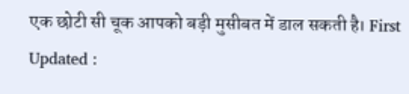एक छोटी सी चूक आपको बड़ी मुसीबत में डाल सकती है। First Updated :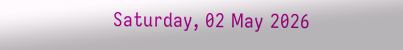Saturday, 02 May 2026